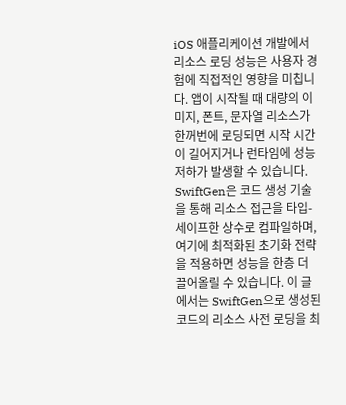iOS 애플리케이션 개발에서 리소스 로딩 성능은 사용자 경험에 직접적인 영향을 미칩니다. 앱이 시작될 때 대량의 이미지, 폰트, 문자열 리소스가 한꺼번에 로딩되면 시작 시간이 길어지거나 런타임에 성능 저하가 발생할 수 있습니다. SwiftGen은 코드 생성 기술을 통해 리소스 접근을 타입-세이프한 상수로 컴파일하며, 여기에 최적화된 초기화 전략을 적용하면 성능을 한층 더 끌어올릴 수 있습니다. 이 글에서는 SwiftGen으로 생성된 코드의 리소스 사전 로딩을 최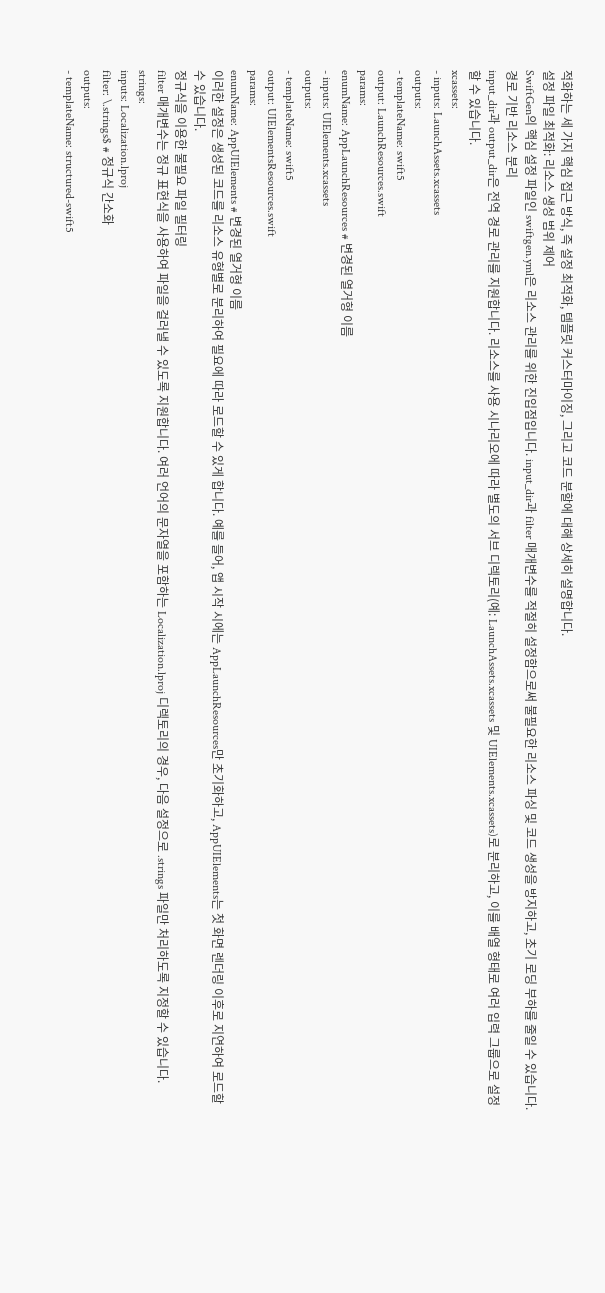적화하는 세 가지 핵심 접근 방식, 즉 설정 최적화, 템플릿 커스터마이징, 그리고 코드 분할에 대해 상세히 설명합니다.
설정 파일 최적화: 리소스 생성 범위 제어
SwiftGen의 핵심 설정 파일인 swiftgen.yml은 리소스 관리를 위한 진입점입니다. input_dir과 filter 매개변수를 적절히 설정함으로써 불필요한 리소스 파싱 및 코드 생성을 방지하고, 초기 로딩 부하를 줄일 수 있습니다.
경로 기반 리소스 분리
input_dir과 output_dir은 전역 경로 관리를 지원합니다. 리소스를 사용 시나리오에 따라 별도의 서브 디렉토리(예: LaunchAssets.xcassets 및 UIElements.xcassets)로 분리하고, 이를 배열 형태로 여러 입력 그룹으로 설정할 수 있습니다.
xcassets:
- inputs: LaunchAssets.xcassets
outputs:
- templateName: swift5
output: LaunchResources.swift
params:
enumName: AppLaunchResources # 변경된 열거형 이름
- inputs: UIElements.xcassets
outputs:
- templateName: swift5
output: UIElementsResources.swift
params:
enumName: AppUIElements # 변경된 열거형 이름
이러한 설정은 생성된 코드를 리소스 유형별로 분리하여 필요에 따라 로드할 수 있게 합니다. 예를 들어, 앱 시작 시에는 AppLaunchResources만 초기화하고, AppUIElements는 첫 화면 렌더링 이후로 지연하여 로드할 수 있습니다.
정규식을 이용한 불필요 파일 필터링
filter 매개변수는 정규 표현식을 사용하여 파일을 걸러낼 수 있도록 지원합니다. 여러 언어의 문자열을 포함하는 Localization.lproj 디렉토리의 경우, 다음 설정으로 .strings 파일만 처리하도록 지정할 수 있습니다.
strings:
inputs: Localization.lproj
filter: \.strings$ # 정규식 간소화
outputs:
- templateName: structured-swift5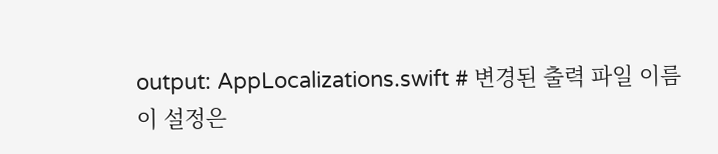output: AppLocalizations.swift # 변경된 출력 파일 이름
이 설정은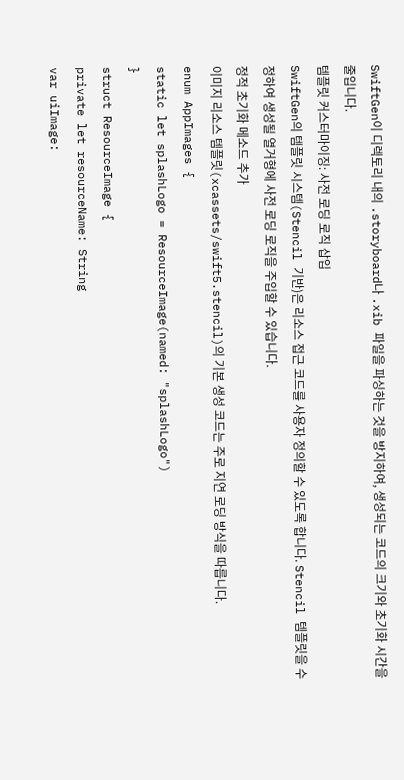SwiftGen이 디렉토리 내의 .storyboard나 .xib 파일을 파싱하는 것을 방지하여, 생성되는 코드의 크기와 초기화 시간을 줄입니다.
템플릿 커스터마이징: 사전 로딩 로직 삽입
SwiftGen의 템플릿 시스템(Stencil 기반)은 리소스 접근 코드를 사용자 정의할 수 있도록 합니다. Stencil 템플릿을 수정하여 생성될 열거형에 사전 로딩 로직을 주입할 수 있습니다.
정적 초기화 메소드 추가
이미지 리소스 템플릿(xcassets/swift5.stencil)의 기본 생성 코드는 주로 지연 로딩 방식을 따릅니다.
enum AppImages {
static let splashLogo = ResourceImage(named: "splashLogo")
}
struct ResourceImage {
private let resourceName: String
var uiImage: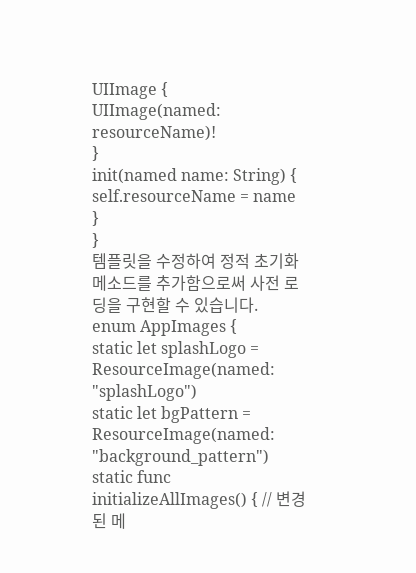UIImage {
UIImage(named: resourceName)!
}
init(named name: String) {
self.resourceName = name
}
}
템플릿을 수정하여 정적 초기화 메소드를 추가함으로써 사전 로딩을 구현할 수 있습니다.
enum AppImages {
static let splashLogo = ResourceImage(named: "splashLogo")
static let bgPattern = ResourceImage(named: "background_pattern")
static func initializeAllImages() { // 변경된 메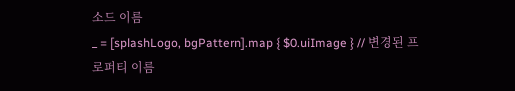소드 이름
_ = [splashLogo, bgPattern].map { $0.uiImage } // 변경된 프로퍼티 이름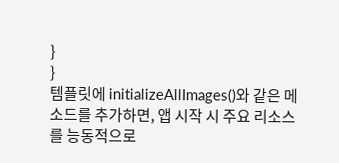}
}
템플릿에 initializeAllImages()와 같은 메소드를 추가하면, 앱 시작 시 주요 리소스를 능동적으로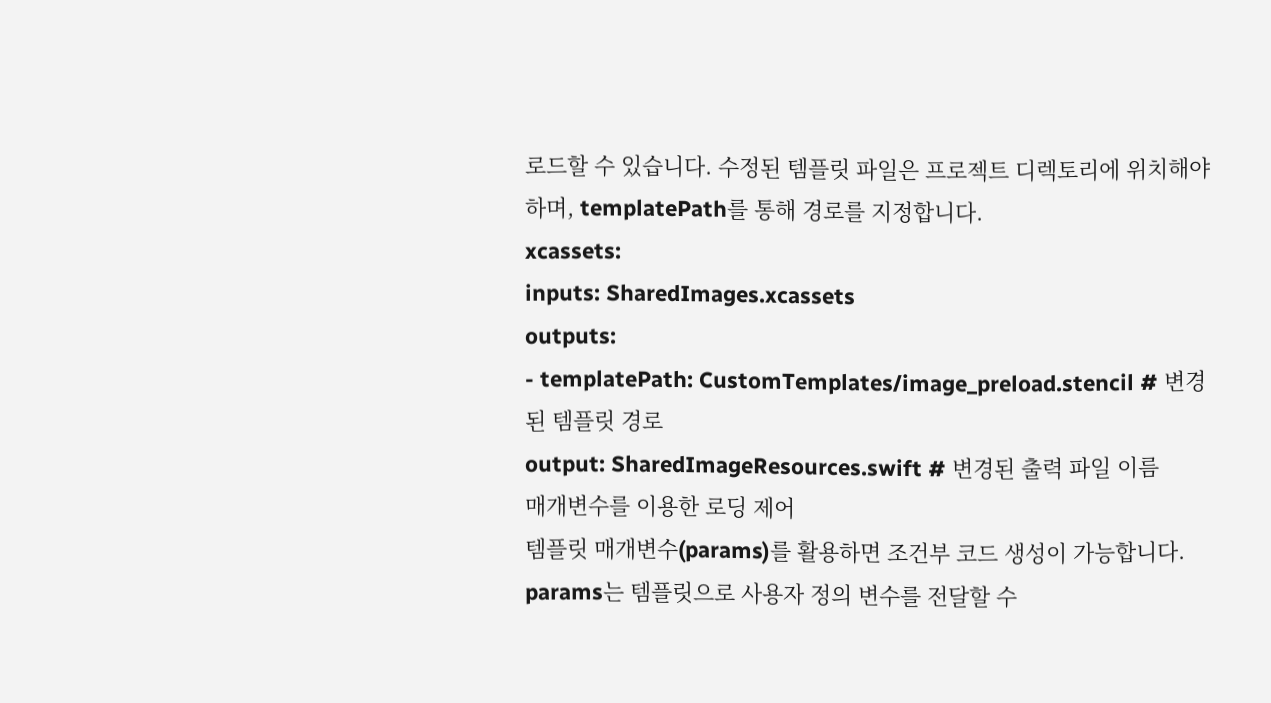로드할 수 있습니다. 수정된 템플릿 파일은 프로젝트 디렉토리에 위치해야 하며, templatePath를 통해 경로를 지정합니다.
xcassets:
inputs: SharedImages.xcassets
outputs:
- templatePath: CustomTemplates/image_preload.stencil # 변경된 템플릿 경로
output: SharedImageResources.swift # 변경된 출력 파일 이름
매개변수를 이용한 로딩 제어
템플릿 매개변수(params)를 활용하면 조건부 코드 생성이 가능합니다. params는 템플릿으로 사용자 정의 변수를 전달할 수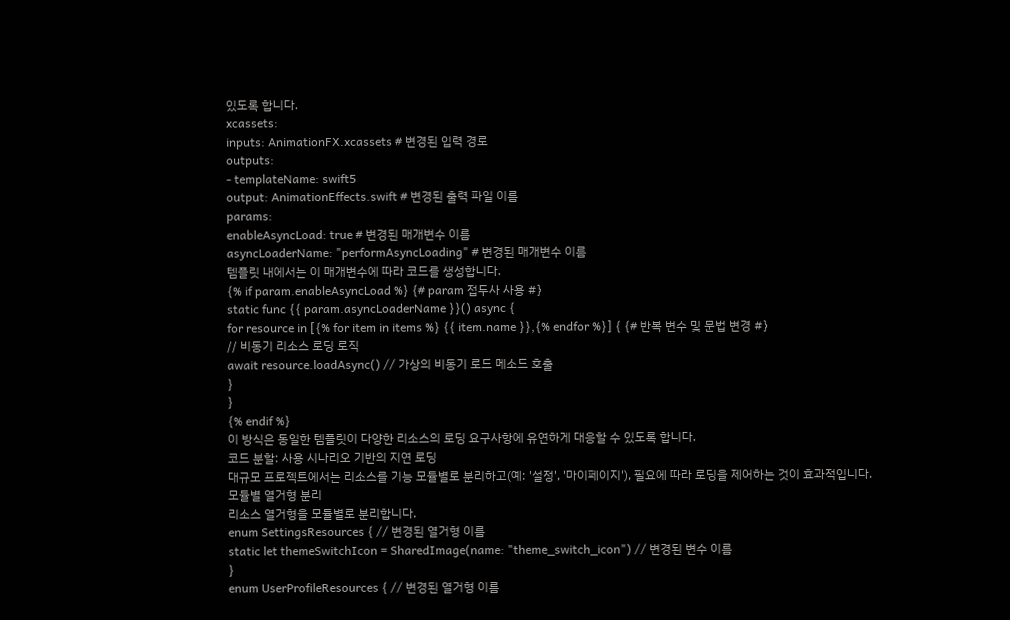있도록 합니다.
xcassets:
inputs: AnimationFX.xcassets # 변경된 입력 경로
outputs:
- templateName: swift5
output: AnimationEffects.swift # 변경된 출력 파일 이름
params:
enableAsyncLoad: true # 변경된 매개변수 이름
asyncLoaderName: "performAsyncLoading" # 변경된 매개변수 이름
템플릿 내에서는 이 매개변수에 따라 코드를 생성합니다.
{% if param.enableAsyncLoad %} {# param 접두사 사용 #}
static func {{ param.asyncLoaderName }}() async {
for resource in [{% for item in items %} {{ item.name }},{% endfor %}] { {# 반복 변수 및 문법 변경 #}
// 비동기 리소스 로딩 로직
await resource.loadAsync() // 가상의 비동기 로드 메소드 호출
}
}
{% endif %}
이 방식은 동일한 템플릿이 다양한 리소스의 로딩 요구사항에 유연하게 대응할 수 있도록 합니다.
코드 분할: 사용 시나리오 기반의 지연 로딩
대규모 프로젝트에서는 리소스를 기능 모듈별로 분리하고(예: '설정', '마이페이지'), 필요에 따라 로딩을 제어하는 것이 효과적입니다.
모듈별 열거형 분리
리소스 열거형을 모듈별로 분리합니다.
enum SettingsResources { // 변경된 열거형 이름
static let themeSwitchIcon = SharedImage(name: "theme_switch_icon") // 변경된 변수 이름
}
enum UserProfileResources { // 변경된 열거형 이름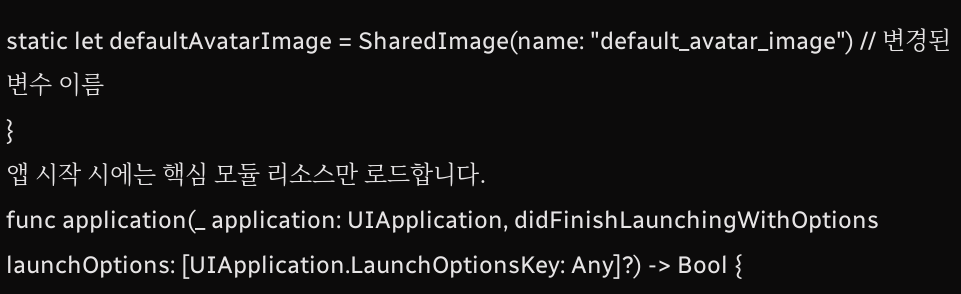static let defaultAvatarImage = SharedImage(name: "default_avatar_image") // 변경된 변수 이름
}
앱 시작 시에는 핵심 모듈 리소스만 로드합니다.
func application(_ application: UIApplication, didFinishLaunchingWithOptions launchOptions: [UIApplication.LaunchOptionsKey: Any]?) -> Bool {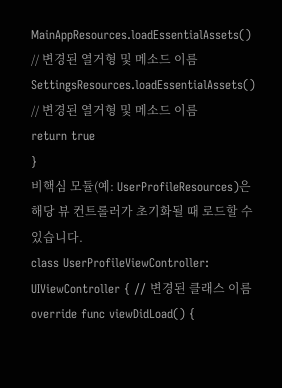MainAppResources.loadEssentialAssets() // 변경된 열거형 및 메소드 이름
SettingsResources.loadEssentialAssets() // 변경된 열거형 및 메소드 이름
return true
}
비핵심 모듈(예: UserProfileResources)은 해당 뷰 컨트롤러가 초기화될 때 로드할 수 있습니다.
class UserProfileViewController: UIViewController { // 변경된 클래스 이름
override func viewDidLoad() {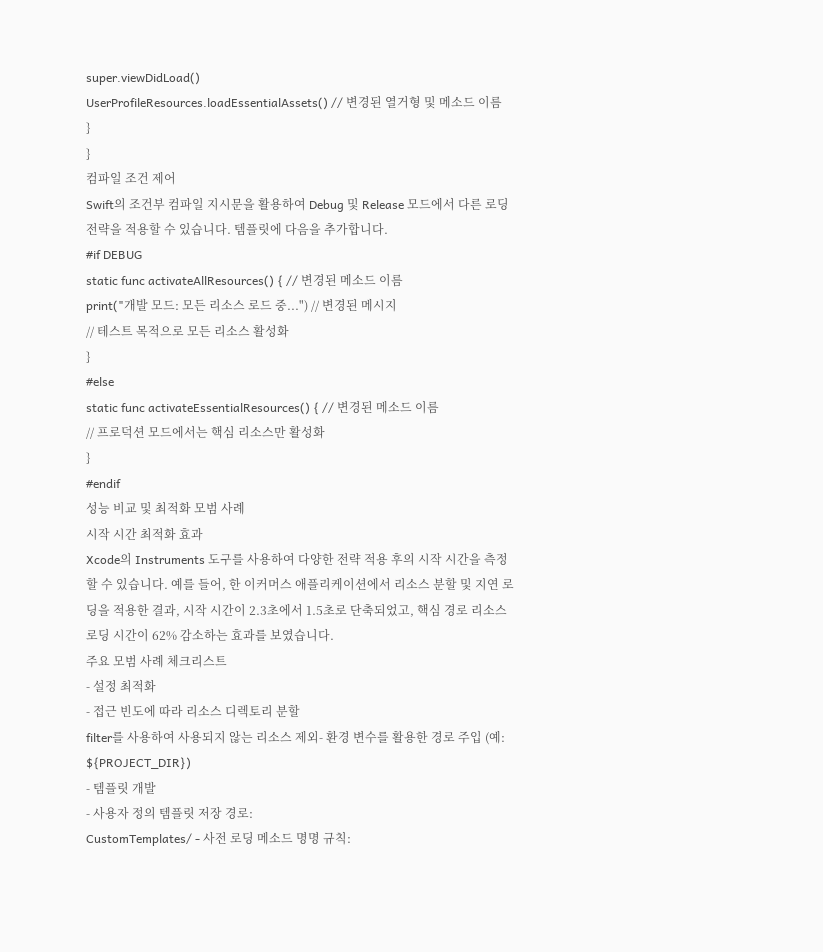super.viewDidLoad()
UserProfileResources.loadEssentialAssets() // 변경된 열거형 및 메소드 이름
}
}
컴파일 조건 제어
Swift의 조건부 컴파일 지시문을 활용하여 Debug 및 Release 모드에서 다른 로딩 전략을 적용할 수 있습니다. 템플릿에 다음을 추가합니다.
#if DEBUG
static func activateAllResources() { // 변경된 메소드 이름
print("개발 모드: 모든 리소스 로드 중...") // 변경된 메시지
// 테스트 목적으로 모든 리소스 활성화
}
#else
static func activateEssentialResources() { // 변경된 메소드 이름
// 프로덕션 모드에서는 핵심 리소스만 활성화
}
#endif
성능 비교 및 최적화 모범 사례
시작 시간 최적화 효과
Xcode의 Instruments 도구를 사용하여 다양한 전략 적용 후의 시작 시간을 측정할 수 있습니다. 예를 들어, 한 이커머스 애플리케이션에서 리소스 분할 및 지연 로딩을 적용한 결과, 시작 시간이 2.3초에서 1.5초로 단축되었고, 핵심 경로 리소스 로딩 시간이 62% 감소하는 효과를 보였습니다.
주요 모범 사례 체크리스트
- 설정 최적화
- 접근 빈도에 따라 리소스 디렉토리 분할
filter를 사용하여 사용되지 않는 리소스 제외- 환경 변수를 활용한 경로 주입 (예:
${PROJECT_DIR})
- 템플릿 개발
- 사용자 정의 템플릿 저장 경로:
CustomTemplates/ - 사전 로딩 메소드 명명 규칙: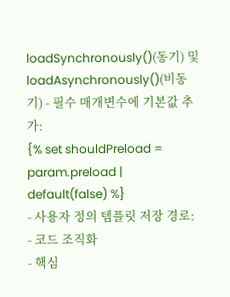loadSynchronously()(동기) 및loadAsynchronously()(비동기) - 필수 매개변수에 기본값 추가:
{% set shouldPreload = param.preload | default(false) %}
- 사용자 정의 템플릿 저장 경로:
- 코드 조직화
- 핵심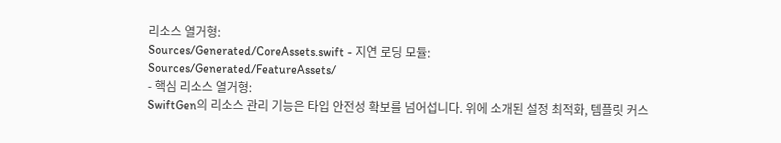리소스 열거형:
Sources/Generated/CoreAssets.swift - 지연 로딩 모듈:
Sources/Generated/FeatureAssets/
- 핵심 리소스 열거형:
SwiftGen의 리소스 관리 기능은 타입 안전성 확보를 넘어섭니다. 위에 소개된 설정 최적화, 템플릿 커스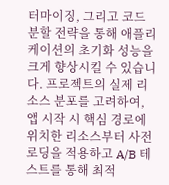터마이징, 그리고 코드 분할 전략을 통해 애플리케이션의 초기화 성능을 크게 향상시킬 수 있습니다. 프로젝트의 실제 리소스 분포를 고려하여, 앱 시작 시 핵심 경로에 위치한 리소스부터 사전 로딩을 적용하고 A/B 테스트를 통해 최적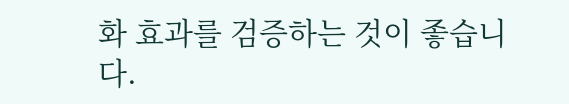화 효과를 검증하는 것이 좋습니다.